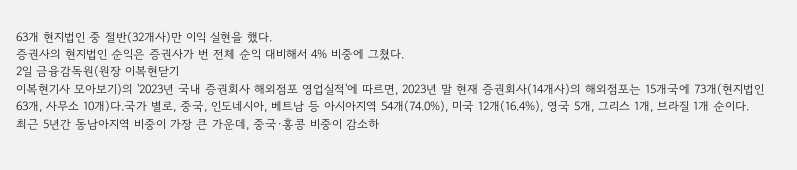63개 현지법인 중 절반(32개사)만 이익 실현을 했다.
증권사의 현지법인 순익은 증권사가 번 전체 순익 대비해서 4% 비중에 그쳤다.
2일 금융감독원(원장 이복현닫기
이복현기사 모아보기)의 '2023년 국내 증권회사 해외점포 영업실적'에 따르면, 2023년 말 현재 증권회사(14개사)의 해외점포는 15개국에 73개(현지법인 63개, 사무소 10개)다.국가 별로, 중국, 인도네시아, 베트남 등 아시아지역 54개(74.0%), 미국 12개(16.4%), 영국 5개, 그리스 1개, 브라질 1개 순이다.
최근 5년간 동남아지역 비중이 가장 큰 가운데, 중국·홍콩 비중이 감소하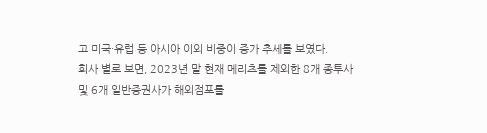고 미국·유럽 등 아시아 이외 비중이 증가 추세를 보였다.
회사 별로 보면, 2023년 말 현재 메리츠를 제외한 8개 종투사 및 6개 일반증권사가 해외점포를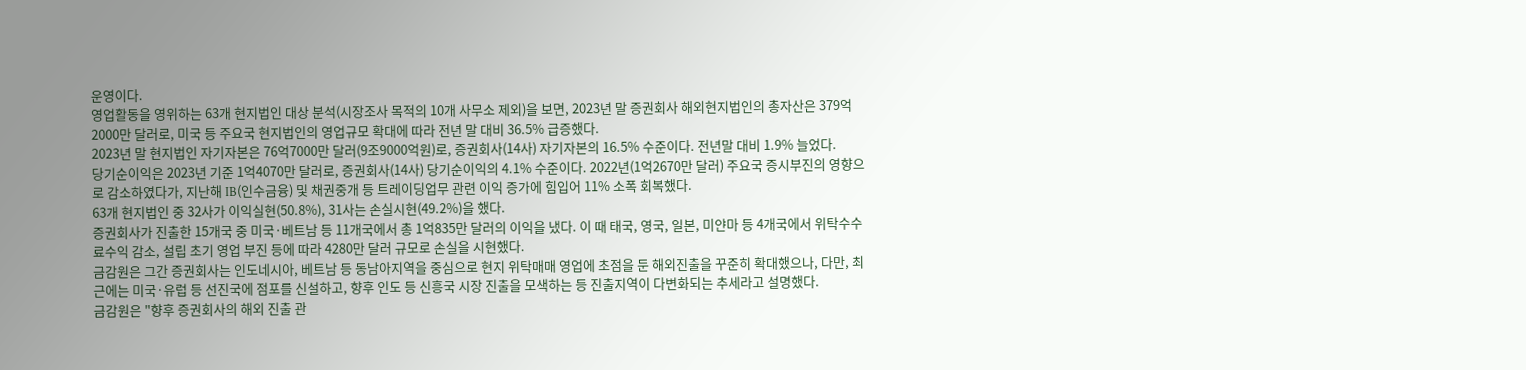운영이다.
영업활동을 영위하는 63개 현지법인 대상 분석(시장조사 목적의 10개 사무소 제외)을 보면, 2023년 말 증권회사 해외현지법인의 총자산은 379억2000만 달러로, 미국 등 주요국 현지법인의 영업규모 확대에 따라 전년 말 대비 36.5% 급증했다.
2023년 말 현지법인 자기자본은 76억7000만 달러(9조9000억원)로, 증권회사(14사) 자기자본의 16.5% 수준이다. 전년말 대비 1.9% 늘었다.
당기순이익은 2023년 기준 1억4070만 달러로, 증권회사(14사) 당기순이익의 4.1% 수준이다. 2022년(1억2670만 달러) 주요국 증시부진의 영향으로 감소하였다가, 지난해 IB(인수금융) 및 채권중개 등 트레이딩업무 관련 이익 증가에 힘입어 11% 소폭 회복했다.
63개 현지법인 중 32사가 이익실현(50.8%), 31사는 손실시현(49.2%)을 했다.
증권회사가 진출한 15개국 중 미국·베트남 등 11개국에서 총 1억835만 달러의 이익을 냈다. 이 때 태국, 영국, 일본, 미얀마 등 4개국에서 위탁수수료수익 감소, 설립 초기 영업 부진 등에 따라 4280만 달러 규모로 손실을 시현했다.
금감원은 그간 증권회사는 인도네시아, 베트남 등 동남아지역을 중심으로 현지 위탁매매 영업에 초점을 둔 해외진출을 꾸준히 확대했으나, 다만, 최근에는 미국·유럽 등 선진국에 점포를 신설하고, 향후 인도 등 신흥국 시장 진출을 모색하는 등 진출지역이 다변화되는 추세라고 설명했다.
금감원은 "향후 증권회사의 해외 진출 관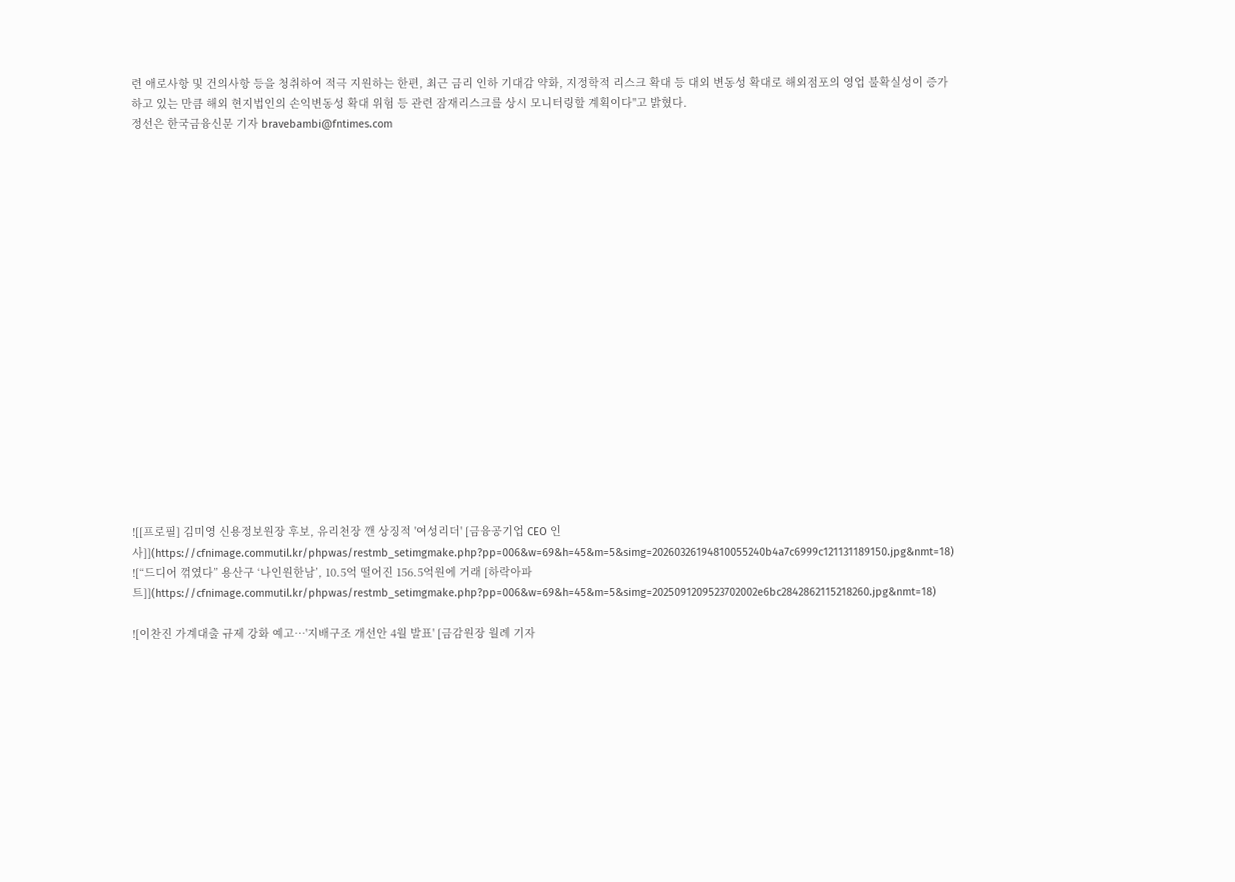련 애로사항 및 건의사항 등을 청취하여 적극 지원하는 한편, 최근 금리 인하 기대감 약화, 지정학적 리스크 확대 등 대외 변동성 확대로 해외점포의 영업 불확실성이 증가하고 있는 만큼 해외 현지법인의 손익변동성 확대 위험 등 관련 잠재리스크를 상시 모니터링할 계획이다"고 밝혔다.
정선은 한국금융신문 기자 bravebambi@fntimes.com



















![[프로필] 김미영 신용정보원장 후보, 유리천장 깬 상징적 '여성리더' [금융공기업 CEO 인사]](https://cfnimage.commutil.kr/phpwas/restmb_setimgmake.php?pp=006&w=69&h=45&m=5&simg=20260326194810055240b4a7c6999c121131189150.jpg&nmt=18)
![“드디어 꺾였다” 용산구 ‘나인원한남’, 10.5억 떨어진 156.5억원에 거래 [하락아파트]](https://cfnimage.commutil.kr/phpwas/restmb_setimgmake.php?pp=006&w=69&h=45&m=5&simg=2025091209523702002e6bc2842862115218260.jpg&nmt=18)

![이찬진 가계대출 규제 강화 예고…'지배구조 개선안 4월 발표' [금감원장 월례 기자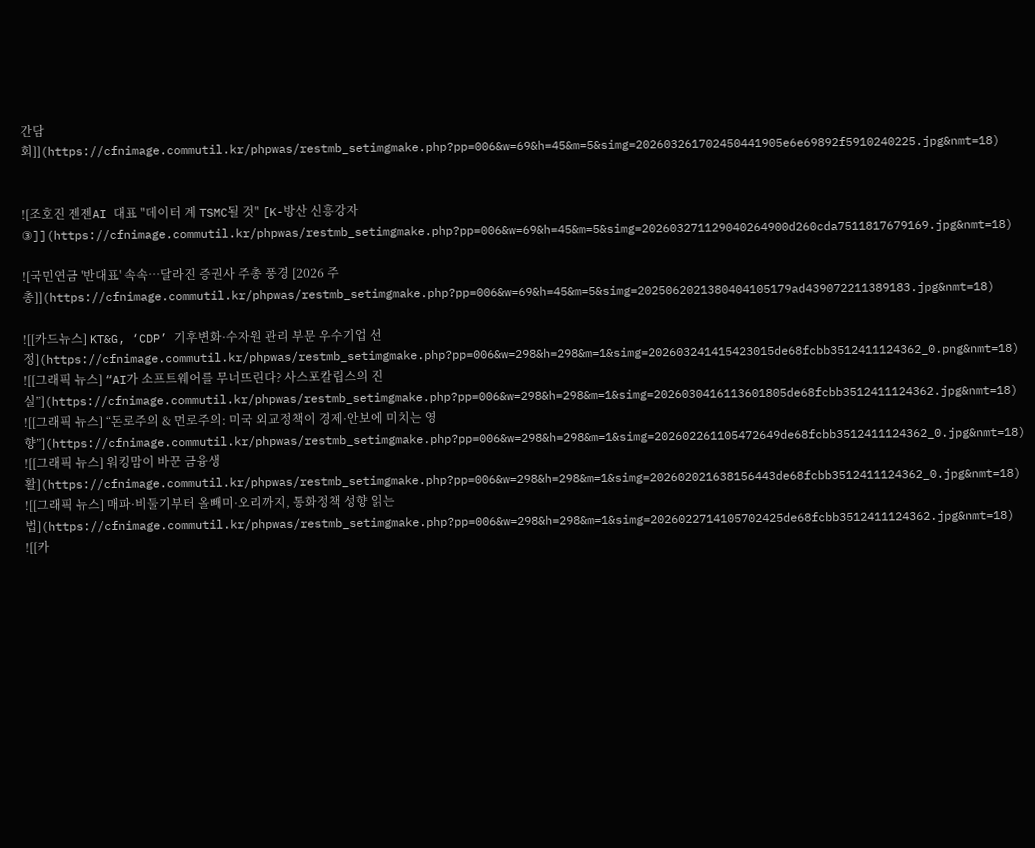간담회]](https://cfnimage.commutil.kr/phpwas/restmb_setimgmake.php?pp=006&w=69&h=45&m=5&simg=202603261702450441905e6e69892f5910240225.jpg&nmt=18)


![조호진 젠젠AI 대표 "데이터 계 TSMC될 것" [K-방산 신흥강자 ③]](https://cfnimage.commutil.kr/phpwas/restmb_setimgmake.php?pp=006&w=69&h=45&m=5&simg=202603271129040264900d260cda7511817679169.jpg&nmt=18)

![국민연금 '반대표' 속속…달라진 증권사 주총 풍경 [2026 주총]](https://cfnimage.commutil.kr/phpwas/restmb_setimgmake.php?pp=006&w=69&h=45&m=5&simg=2025062021380404105179ad439072211389183.jpg&nmt=18)

![[카드뉴스] KT&G, ‘CDP’ 기후변화·수자원 관리 부문 우수기업 선정](https://cfnimage.commutil.kr/phpwas/restmb_setimgmake.php?pp=006&w=298&h=298&m=1&simg=202603241415423015de68fcbb3512411124362_0.png&nmt=18)
![[그래픽 뉴스] “AI가 소프트웨어를 무너뜨린다? 사스포칼립스의 진실”](https://cfnimage.commutil.kr/phpwas/restmb_setimgmake.php?pp=006&w=298&h=298&m=1&simg=2026030416113601805de68fcbb3512411124362.jpg&nmt=18)
![[그래픽 뉴스] “돈로주의 & 먼로주의: 미국 외교정책이 경제·안보에 미치는 영향”](https://cfnimage.commutil.kr/phpwas/restmb_setimgmake.php?pp=006&w=298&h=298&m=1&simg=202602261105472649de68fcbb3512411124362_0.jpg&nmt=18)
![[그래픽 뉴스] 워킹맘이 바꾼 금융생활](https://cfnimage.commutil.kr/phpwas/restmb_setimgmake.php?pp=006&w=298&h=298&m=1&simg=202602021638156443de68fcbb3512411124362_0.jpg&nmt=18)
![[그래픽 뉴스] 매파·비둘기부터 올빼미·오리까지, 통화정책 성향 읽는 법](https://cfnimage.commutil.kr/phpwas/restmb_setimgmake.php?pp=006&w=298&h=298&m=1&simg=2026022714105702425de68fcbb3512411124362.jpg&nmt=18)
![[카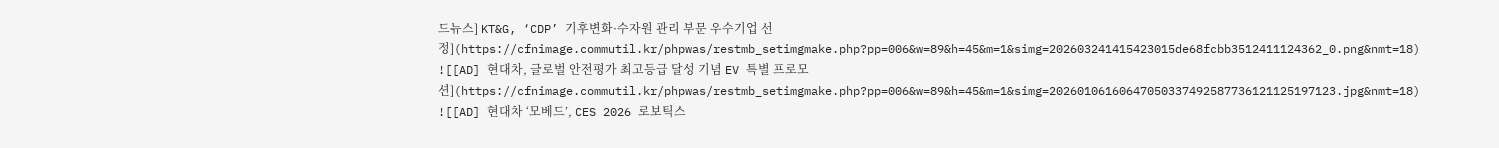드뉴스] KT&G, ‘CDP’ 기후변화·수자원 관리 부문 우수기업 선정](https://cfnimage.commutil.kr/phpwas/restmb_setimgmake.php?pp=006&w=89&h=45&m=1&simg=202603241415423015de68fcbb3512411124362_0.png&nmt=18)
![[AD] 현대차, 글로벌 안전평가 최고등급 달성 기념 EV 특별 프로모션](https://cfnimage.commutil.kr/phpwas/restmb_setimgmake.php?pp=006&w=89&h=45&m=1&simg=20260106160647050337492587736121125197123.jpg&nmt=18)
![[AD] 현대차 ‘모베드’, CES 2026 로보틱스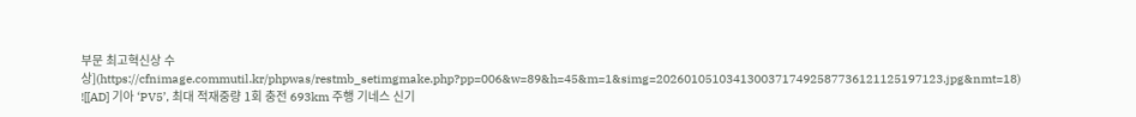부문 최고혁신상 수상](https://cfnimage.commutil.kr/phpwas/restmb_setimgmake.php?pp=006&w=89&h=45&m=1&simg=20260105103413003717492587736121125197123.jpg&nmt=18)
![[AD] 기아 ‘PV5’, 최대 적재중량 1회 충전 693km 주행 기네스 신기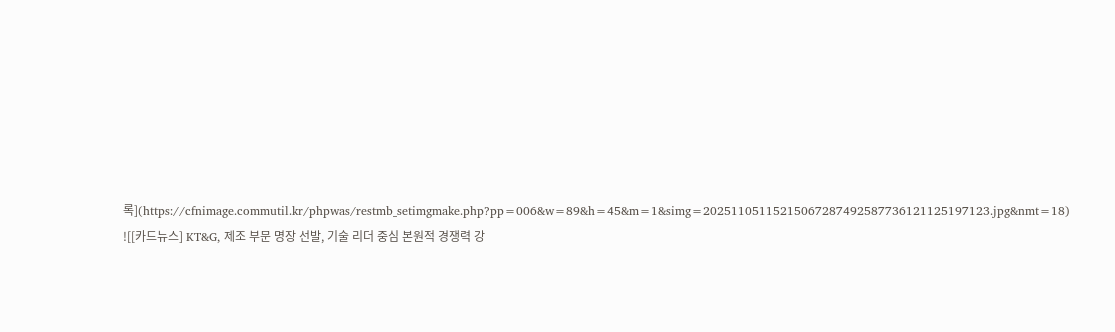록](https://cfnimage.commutil.kr/phpwas/restmb_setimgmake.php?pp=006&w=89&h=45&m=1&simg=20251105115215067287492587736121125197123.jpg&nmt=18)
![[카드뉴스] KT&G, 제조 부문 명장 선발, 기술 리더 중심 본원적 경쟁력 강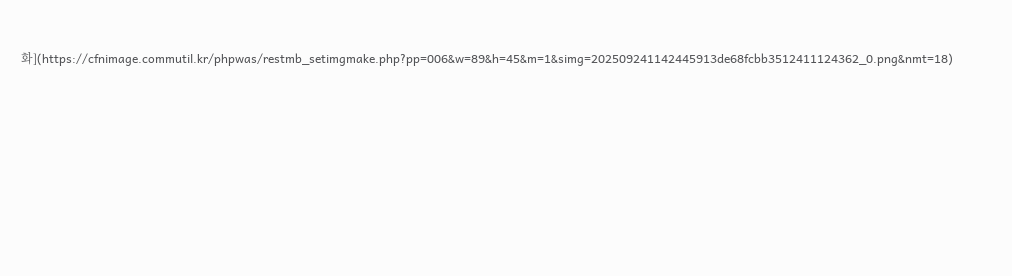화](https://cfnimage.commutil.kr/phpwas/restmb_setimgmake.php?pp=006&w=89&h=45&m=1&simg=202509241142445913de68fcbb3512411124362_0.png&nmt=18)